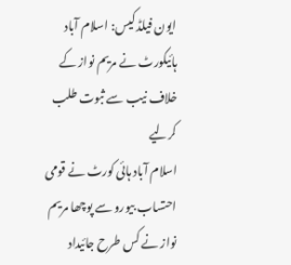ایون فیلڈ کیس: اسلام آباد ہائیکورٹ نے مریم نواز کے خلاف نیب سے ثبوت طلب کرلیے
اسلام آباد ہائی کورٹ نے قومی احتساب بیورو سے پوچھا مریم نواز نے کس طرح جائیداد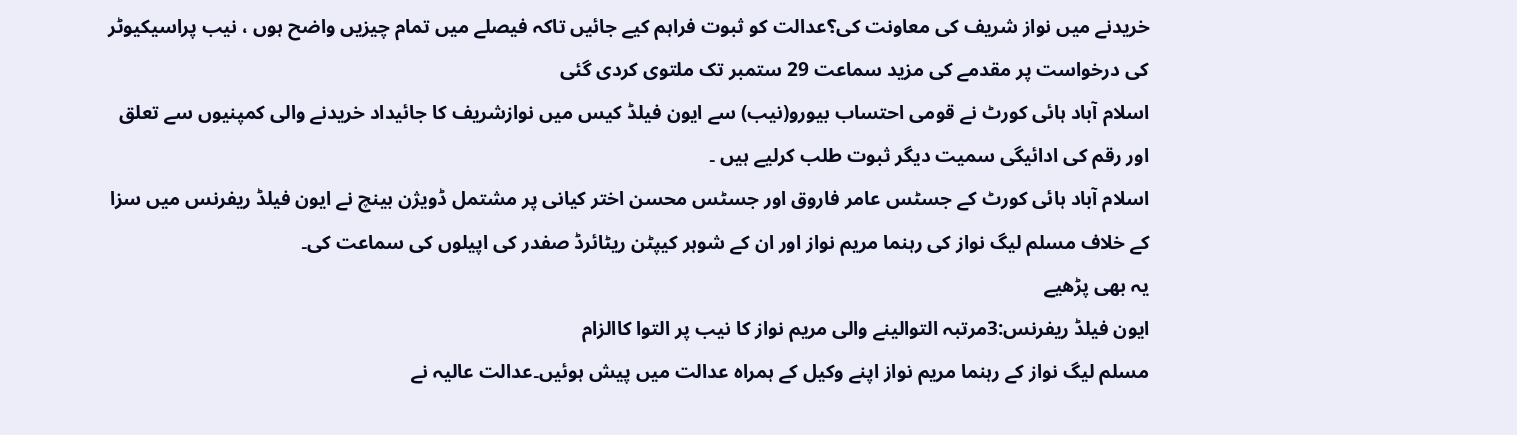خریدنے میں نواز شریف کی معاونت کی؟عدالت کو ثبوت فراہم کیے جائیں تاکہ فیصلے میں تمام چیزیں واضح ہوں ، نیب پراسیکیوٹر کی درخواست پر مقدمے کی مزید سماعت 29 ستمبر تک ملتوی کردی گئی
اسلام آباد ہائی کورٹ نے قومی احتساب بیورو(نیب) سے ایون فیلڈ کیس میں نوازشریف کا جائیداد خریدنے والی کمپنیوں سے تعلق اور رقم کی ادائیگی سمیت دیگر ثبوت طلب کرلیے ہیں ۔
اسلام آباد ہائی کورٹ کے جسٹس عامر فاروق اور جسٹس محسن اختر کیانی پر مشتمل ڈویژن بینچ نے ایون فیلڈ ریفرنس میں سزا کے خلاف مسلم لیگ نواز کی رہنما مریم نواز اور ان کے شوہر کیپٹن ریٹائرڈ صفدر کی اپیلوں کی سماعت کی۔
یہ بھی پڑھیے
ایون فیلڈ ریفرنس:3مرتبہ التوالینے والی مریم نواز کا نیب پر التوا کاالزام
مسلم لیگ نواز کے رہنما مریم نواز اپنے وکیل کے ہمراہ عدالت میں پیش ہوئیں۔عدالت عالیہ نے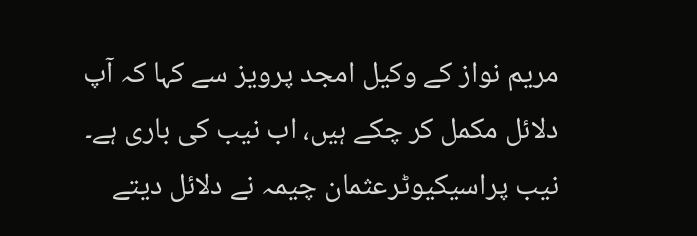مریم نواز کے وکیل امجد پرویز سے کہا کہ آپ دلائل مکمل کر چکے ہیں، اب نیب کی باری ہے۔
نیب پراسیکیوٹرعثمان چیمہ نے دلائل دیتے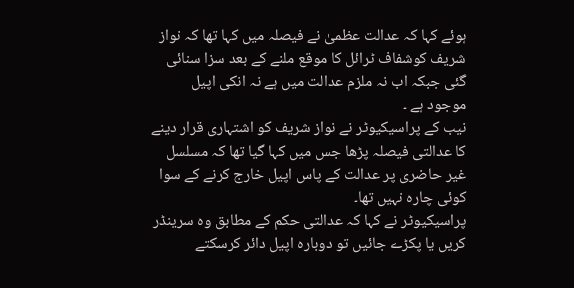ہوئے کہا کہ عدالت عظمیٰ نے فیصلہ میں کہا تھا کہ نواز شریف کوشفاف ٹرائل کا موقع ملنے کے بعد سزا سنائی گئی جبکہ اب نہ ملزم عدالت میں ہے نہ انکی اپیل موجود ہے ۔
نیب کے پراسیکیوٹر نے نواز شریف کو اشتہاری قرار دینے کا عدالتی فیصلہ پڑھا جس میں کہا گیا تھا کہ مسلسل غیر حاضری پر عدالت کے پاس اپیل خارج کرنے کے سوا کوئی چارہ نہیں تھا۔
پراسیکیوٹر نے کہا کہ عدالتی حکم کے مطابق وہ سرینڈر کریں یا پکڑے جائیں تو دوبارہ اپیل دائر کرسکتے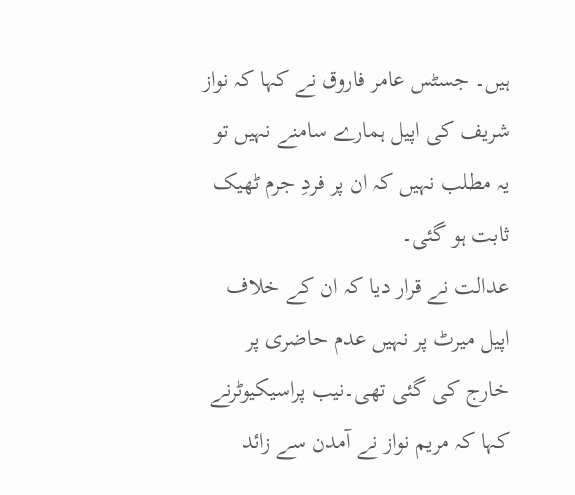ہیں۔ جسٹس عامر فاروق نے کہا کہ نواز شریف کی اپیل ہمارے سامنے نہیں تو یہ مطلب نہیں کہ ان پر فردِ جرم ٹھیک ثابت ہو گئی۔
عدالت نے قرار دیا کہ ان کے خلاف اپیل میرٹ پر نہیں عدم حاضری پر خارج کی گئی تھی۔نیب پراسیکیوٹرنے کہا کہ مریم نواز نے آمدن سے زائد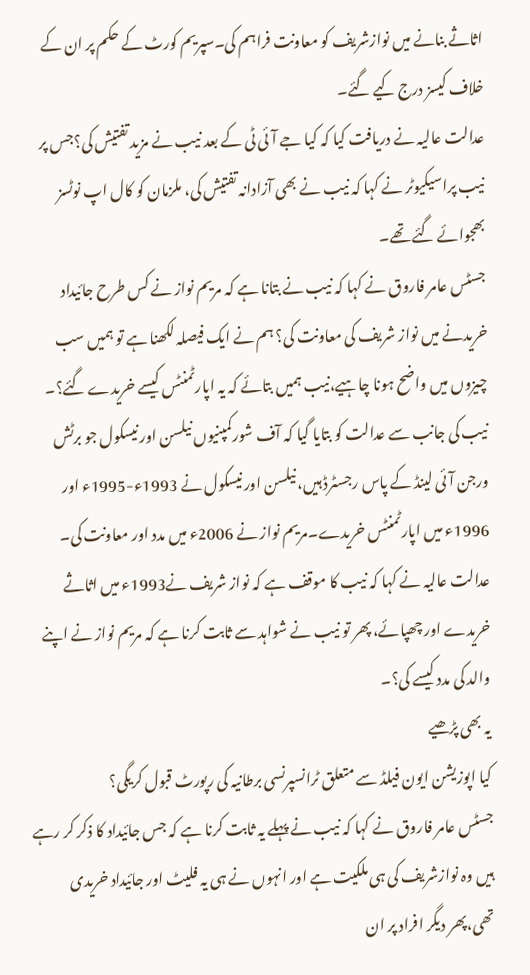اثاثے بنانے میں نوازشریف کو معاونت فراہم کی۔سپریم کورٹ کے حکم پر ان کے خلاف کیسز درج کیے گئے۔
عدالت عالیہ نے دریافت کیا کہ کیا جے آئی ٹی کے بعد نیب نے مزید تفتیش کی؟جس پر نیب پراسیکیوٹر نے کہا کہ نیب نے بھی آزادانہ تفتیش کی، ملزمان کو کال اپ نوٹسز بھجوائے گئے تھے۔
جسٹس عامر فاروق نے کہا کہ نیب نے بتانا ہے کہ مریم نواز نے کس طرح جائیداد خریدنے میں نواز شریف کی معاونت کی؟ ہم نے ایک فیصلہ لکھنا ہے تو ہمیں سب چیزوں میں واضح ہونا چاہیے،نیب ہمیں بتائے کہ یہ اپارٹمنٹس کیسے خریدے گئے؟۔
نیب کی جانب سے عدالت کو بتایا گیا کہ آف شورکمپنیوں نیلسن اور نیسکول جو برٹش ورجن آئی لینڈ کے پاس رجسٹرڈ ہیں، نیلسن اور نیسکول نے 1993ء-1995ء اور 1996ء میں اپارٹمنٹس خریدے۔مریم نواز نے 2006ء میں مدد اور معاونت کی۔
عدالت عالیہ نے کہا کہ نیب کا موقف ہے کہ نواز شریف نے1993ء میں اثاثے خریدے اور چھپائے، پھر تو نیب نے شواہد سے ثابت کرنا ہے کہ مریم نواز نے اپنے والد کی مدد کیسے کی؟۔
یہ بھی پڑھیے
کیا اپوزیشن ایون فیلڈ سے متعلق ٹرانسپرنسی برطانیہ کی رپورٹ قبول کریگی؟
جسٹس عامر فاروق نے کہا کہ نیب نے پہلے یہ ثابت کرنا ہے کہ جس جائیداد کا ذکر کر رہے ہیں وہ نوازشریف کی ہی ملکیت ہے اور انہوں نے ہی یہ فلیٹ اور جائیداد خریدی تھی،پھر دیگر افراد پر ان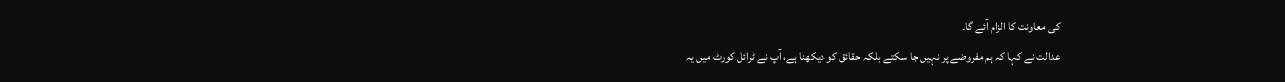کی معاونت کا الزام آئے گا۔
عدالت نے کہا کہ ہم مفروضے پر نہیں جا سکتے بلکہ حقائق کو دیکھنا ہے، آپ نے ٹرائل کورٹ میں یہ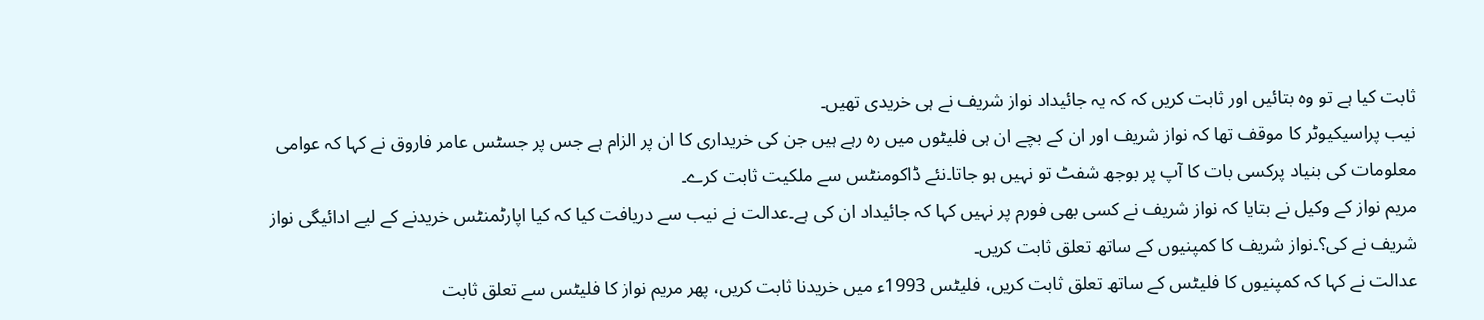ثابت کیا ہے تو وہ بتائیں اور ثابت کریں کہ کہ یہ جائیداد نواز شریف نے ہی خریدی تھیں۔
نیب پراسیکیوٹر کا موقف تھا کہ نواز شریف اور ان کے بچے ان ہی فلیٹوں میں رہ رہے ہیں جن کی خریداری کا ان پر الزام ہے جس پر جسٹس عامر فاروق نے کہا کہ عوامی معلومات کی بنیاد پرکسی بات کا آپ پر بوجھ شفٹ تو نہیں ہو جاتا۔نئے ڈاکومنٹس سے ملکیت ثابت کرے۔
مریم نواز کے وکیل نے بتایا کہ نواز شریف نے کسی بھی فورم پر نہیں کہا کہ جائیداد ان کی ہے۔عدالت نے نیب سے دریافت کیا کہ کیا اپارٹمنٹس خریدنے کے لیے ادائیگی نواز شریف نے کی؟۔نواز شریف کا کمپنیوں کے ساتھ تعلق ثابت کریں۔
عدالت نے کہا کہ کمپنیوں کا فلیٹس کے ساتھ تعلق ثابت کریں، فلیٹس 1993ء میں خریدنا ثابت کریں، پھر مریم نواز کا فلیٹس سے تعلق ثابت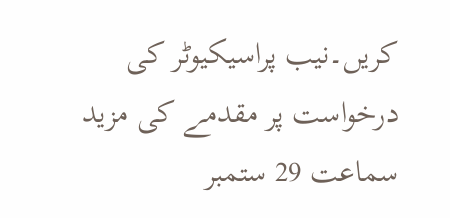کریں۔نیب پراسیکیوٹر کی درخواست پر مقدمے کی مزید سماعت 29 ستمبر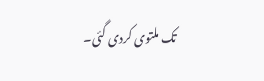تک ملتوی کردی گئی۔